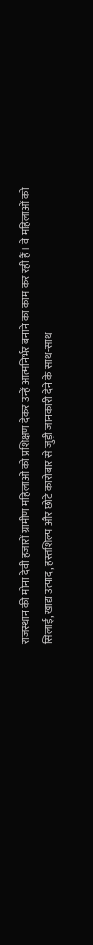राजस्थान की मोना देवी हजारों ग्रामीण महिलाओं को प्रशिक्षण देकर उन्हें आत्मनिर्भर बनाने का काम कर रही हैं। वे महिलाओं को सिलाई, खाद्य उत्पाद, हस्तशिल्प और छोटे कारोबार से जुड़ी जानकारी देने के साथ-साथ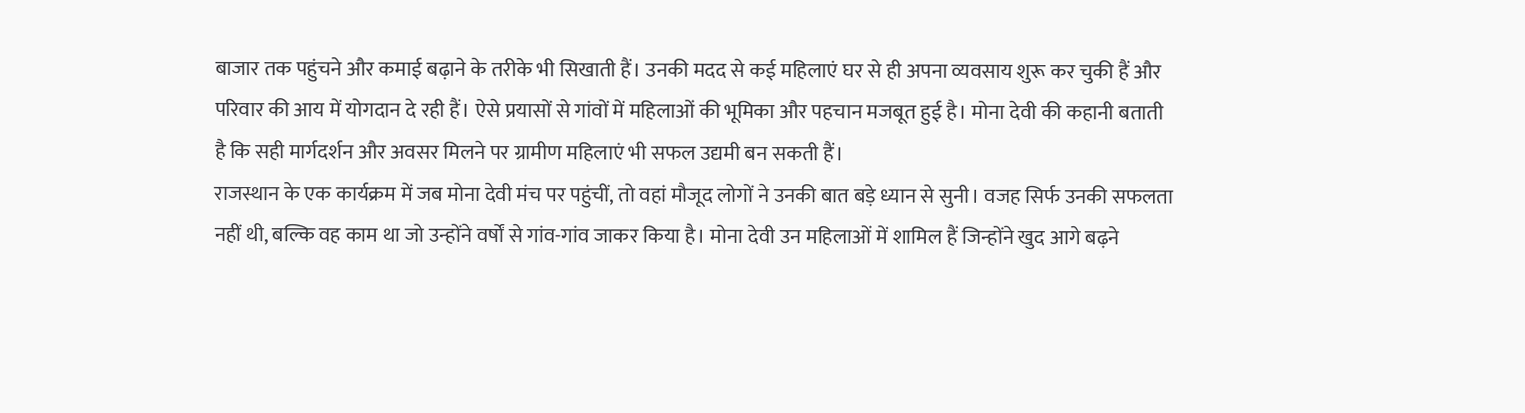बाजार तक पहुंचने और कमाई बढ़ाने के तरीके भी सिखाती हैं। उनकी मदद से कई महिलाएं घर से ही अपना व्यवसाय शुरू कर चुकी हैं और परिवार की आय में योगदान दे रही हैं। ऐसे प्रयासों से गांवों में महिलाओं की भूमिका और पहचान मजबूत हुई है। मोना देवी की कहानी बताती है कि सही मार्गदर्शन और अवसर मिलने पर ग्रामीण महिलाएं भी सफल उद्यमी बन सकती हैं।
राजस्थान के एक कार्यक्रम में जब मोना देवी मंच पर पहुंचीं, तो वहां मौजूद लोगों ने उनकी बात बड़े ध्यान से सुनी। वजह सिर्फ उनकी सफलता नहीं थी, बल्कि वह काम था जो उन्होंने वर्षों से गांव-गांव जाकर किया है। मोना देवी उन महिलाओं में शामिल हैं जिन्होंने खुद आगे बढ़ने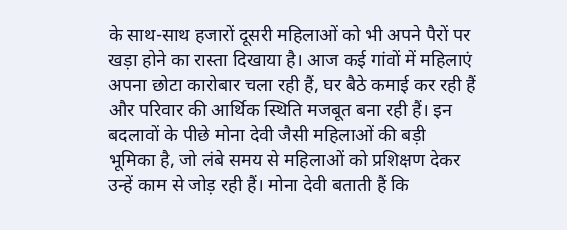के साथ-साथ हजारों दूसरी महिलाओं को भी अपने पैरों पर खड़ा होने का रास्ता दिखाया है। आज कई गांवों में महिलाएं अपना छोटा कारोबार चला रही हैं, घर बैठे कमाई कर रही हैं और परिवार की आर्थिक स्थिति मजबूत बना रही हैं। इन बदलावों के पीछे मोना देवी जैसी महिलाओं की बड़ी भूमिका है, जो लंबे समय से महिलाओं को प्रशिक्षण देकर उन्हें काम से जोड़ रही हैं। मोना देवी बताती हैं कि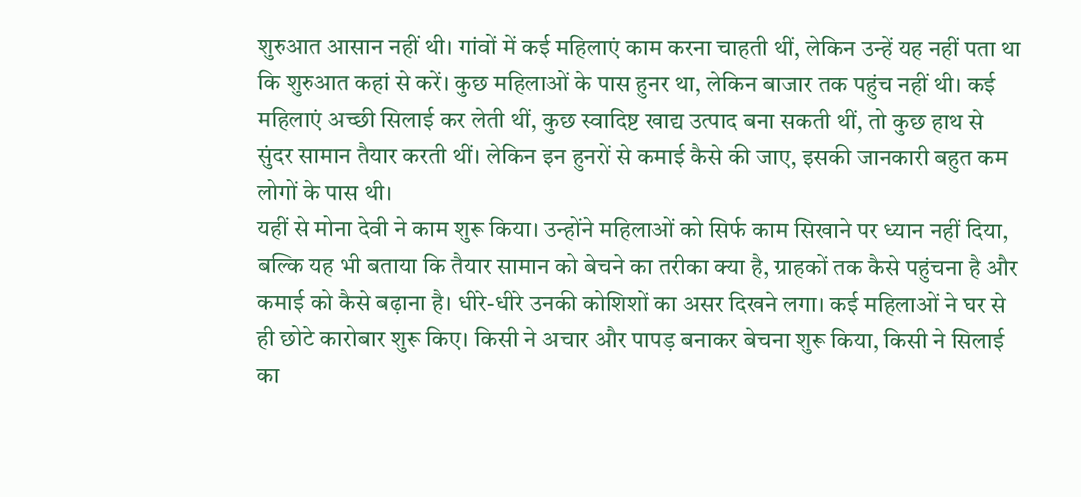शुरुआत आसान नहीं थी। गांवों में कई महिलाएं काम करना चाहती थीं, लेकिन उन्हें यह नहीं पता था कि शुरुआत कहां से करें। कुछ महिलाओं के पास हुनर था, लेकिन बाजार तक पहुंच नहीं थी। कई महिलाएं अच्छी सिलाई कर लेती थीं, कुछ स्वादिष्ट खाद्य उत्पाद बना सकती थीं, तो कुछ हाथ से सुंदर सामान तैयार करती थीं। लेकिन इन हुनरों से कमाई कैसे की जाए, इसकी जानकारी बहुत कम लोगों के पास थी।
यहीं से मोना देवी ने काम शुरू किया। उन्होंने महिलाओं को सिर्फ काम सिखाने पर ध्यान नहीं दिया, बल्कि यह भी बताया कि तैयार सामान को बेचने का तरीका क्या है, ग्राहकों तक कैसे पहुंचना है और कमाई को कैसे बढ़ाना है। धीरे-धीरे उनकी कोशिशों का असर दिखने लगा। कई महिलाओं ने घर से ही छोटे कारोबार शुरू किए। किसी ने अचार और पापड़ बनाकर बेचना शुरू किया, किसी ने सिलाई का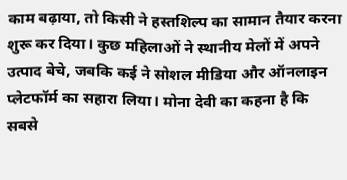काम बढ़ाया, तो किसी ने हस्तशिल्प का सामान तैयार करना शुरू कर दिया। कुछ महिलाओं ने स्थानीय मेलों में अपने उत्पाद बेचे, जबकि कई ने सोशल मीडिया और ऑनलाइन प्लेटफॉर्म का सहारा लिया। मोना देवी का कहना है कि सबसे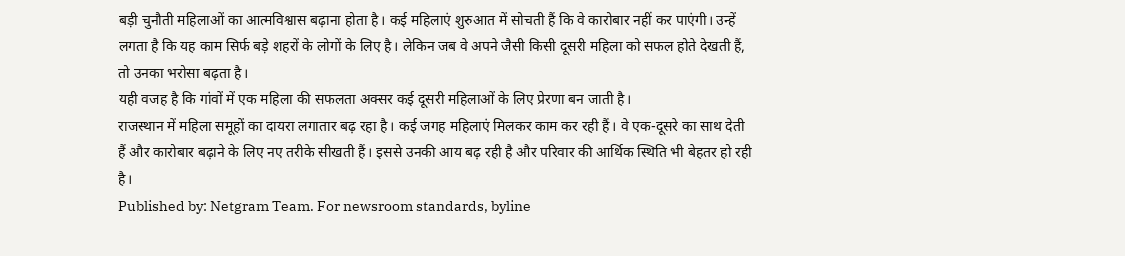बड़ी चुनौती महिलाओं का आत्मविश्वास बढ़ाना होता है। कई महिलाएं शुरुआत में सोचती हैं कि वे कारोबार नहीं कर पाएंगी। उन्हें लगता है कि यह काम सिर्फ बड़े शहरों के लोगों के लिए है। लेकिन जब वे अपने जैसी किसी दूसरी महिला को सफल होते देखती हैं, तो उनका भरोसा बढ़ता है।
यही वजह है कि गांवों में एक महिला की सफलता अक्सर कई दूसरी महिलाओं के लिए प्रेरणा बन जाती है।
राजस्थान में महिला समूहों का दायरा लगातार बढ़ रहा है। कई जगह महिलाएं मिलकर काम कर रही हैं। वे एक-दूसरे का साथ देती हैं और कारोबार बढ़ाने के लिए नए तरीके सीखती हैं। इससे उनकी आय बढ़ रही है और परिवार की आर्थिक स्थिति भी बेहतर हो रही है।
Published by: Netgram Team. For newsroom standards, byline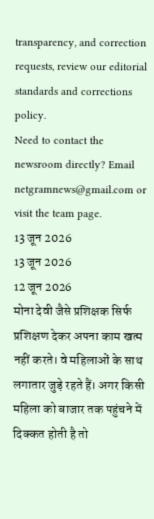transparency, and correction requests, review our editorial standards and corrections policy.
Need to contact the newsroom directly? Email netgramnews@gmail.com or visit the team page.
13 जून 2026
13 जून 2026
12 जून 2026
मोना देवी जैसे प्रशिक्षक सिर्फ प्रशिक्षण देकर अपना काम खत्म नहीं करते। वे महिलाओं के साथ लगातार जुड़े रहते हैं। अगर किसी महिला को बाजार तक पहुंचने में दिक्कत होती है तो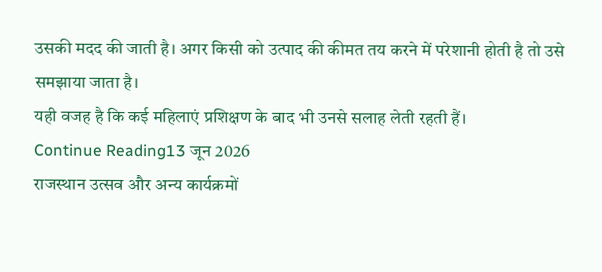उसकी मदद की जाती है। अगर किसी को उत्पाद की कीमत तय करने में परेशानी होती है तो उसे समझाया जाता है।
यही वजह है कि कई महिलाएं प्रशिक्षण के बाद भी उनसे सलाह लेती रहती हैं।
Continue Reading13 जून 2026
राजस्थान उत्सव और अन्य कार्यक्रमों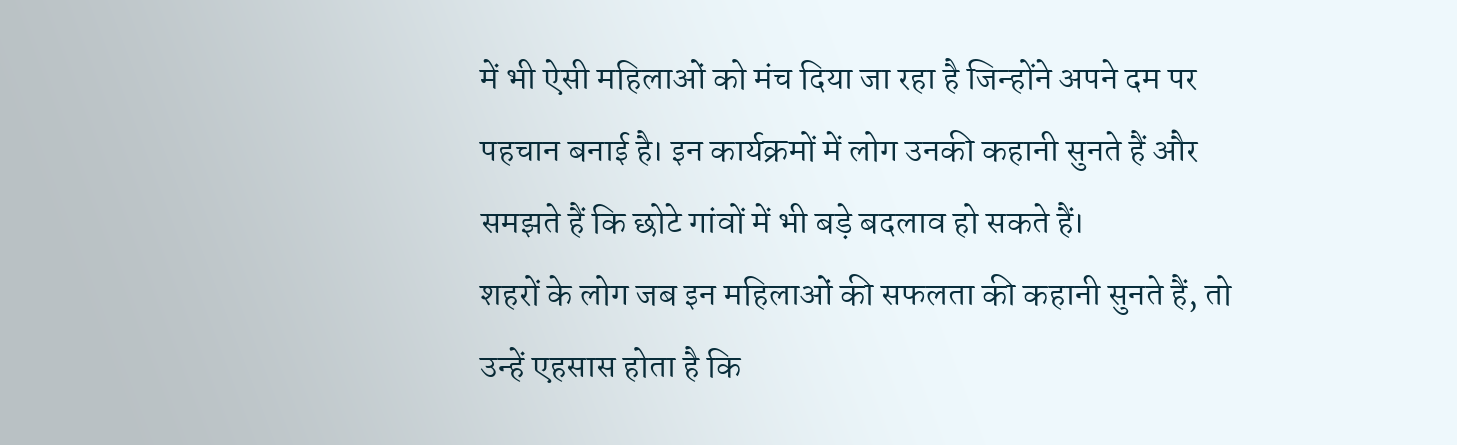में भी ऐसी महिलाओं को मंच दिया जा रहा है जिन्होंने अपने दम पर पहचान बनाई है। इन कार्यक्रमों में लोग उनकी कहानी सुनते हैं और समझते हैं कि छोटे गांवों में भी बड़े बदलाव हो सकते हैं।
शहरों के लोग जब इन महिलाओं की सफलता की कहानी सुनते हैं, तो उन्हें एहसास होता है कि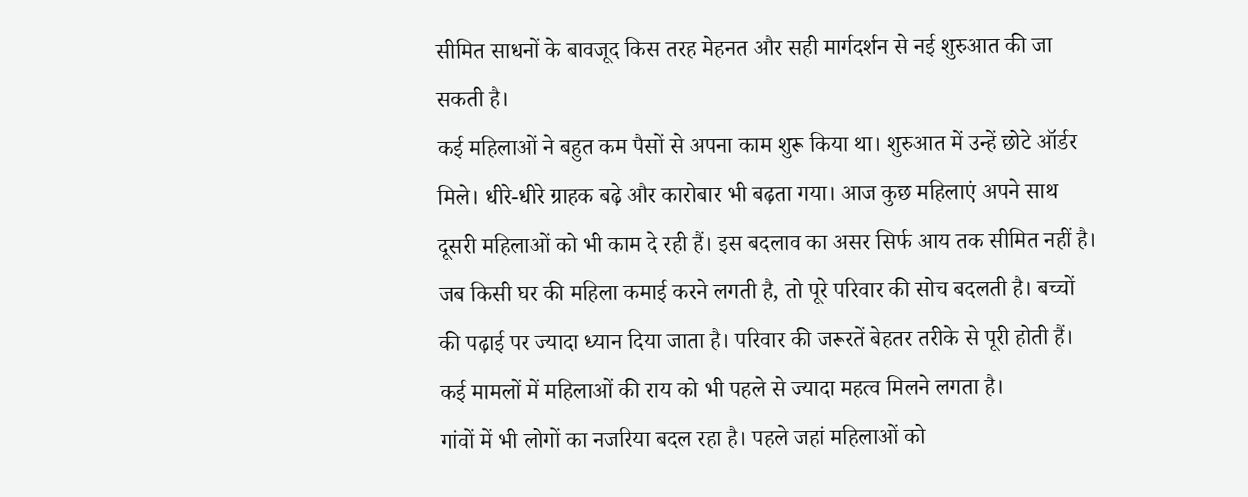सीमित साधनों के बावजूद किस तरह मेहनत और सही मार्गदर्शन से नई शुरुआत की जा सकती है।
कई महिलाओं ने बहुत कम पैसों से अपना काम शुरू किया था। शुरुआत में उन्हें छोटे ऑर्डर मिले। धीरे-धीरे ग्राहक बढ़े और कारोबार भी बढ़ता गया। आज कुछ महिलाएं अपने साथ दूसरी महिलाओं को भी काम दे रही हैं। इस बदलाव का असर सिर्फ आय तक सीमित नहीं है।
जब किसी घर की महिला कमाई करने लगती है, तो पूरे परिवार की सोच बदलती है। बच्चों की पढ़ाई पर ज्यादा ध्यान दिया जाता है। परिवार की जरूरतें बेहतर तरीके से पूरी होती हैं। कई मामलों में महिलाओं की राय को भी पहले से ज्यादा महत्व मिलने लगता है।
गांवों में भी लोगों का नजरिया बदल रहा है। पहले जहां महिलाओं को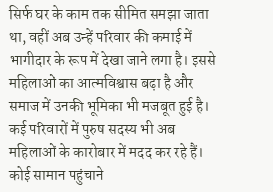सिर्फ घर के काम तक सीमित समझा जाता था, वहीं अब उन्हें परिवार की कमाई में भागीदार के रूप में देखा जाने लगा है। इससे महिलाओं का आत्मविश्वास बढ़ा है और समाज में उनकी भूमिका भी मजबूत हुई है। कई परिवारों में पुरुष सदस्य भी अब महिलाओं के कारोबार में मदद कर रहे हैं। कोई सामान पहुंचाने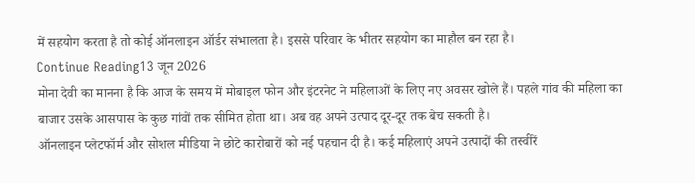में सहयोग करता है तो कोई ऑनलाइन ऑर्डर संभालता है। इससे परिवार के भीतर सहयोग का माहौल बन रहा है।
Continue Reading13 जून 2026
मोना देवी का मानना है कि आज के समय में मोबाइल फोन और इंटरनेट ने महिलाओं के लिए नए अवसर खोले हैं। पहले गांव की महिला का बाजार उसके आसपास के कुछ गांवों तक सीमित होता था। अब वह अपने उत्पाद दूर-दूर तक बेच सकती है।
ऑनलाइन प्लेटफॉर्म और सोशल मीडिया ने छोटे कारोबारों को नई पहचान दी है। कई महिलाएं अपने उत्पादों की तस्वीरें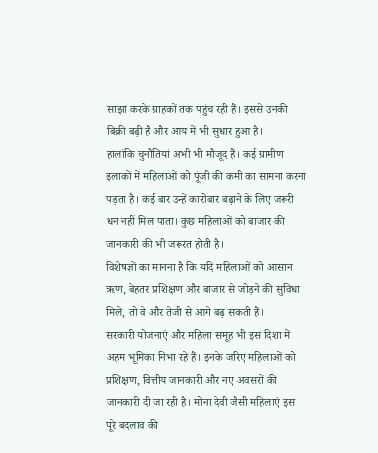साझा करके ग्राहकों तक पहुंच रही हैं। इससे उनकी बिक्री बढ़ी है और आय में भी सुधार हुआ है।
हालांकि चुनौतियां अभी भी मौजूद हैं। कई ग्रामीण इलाकों में महिलाओं को पूंजी की कमी का सामना करना पड़ता है। कई बार उन्हें कारोबार बढ़ाने के लिए जरूरी धन नहीं मिल पाता। कुछ महिलाओं को बाजार की जानकारी की भी जरूरत होती है।
विशेषज्ञों का मानना है कि यदि महिलाओं को आसान ऋण, बेहतर प्रशिक्षण और बाजार से जोड़ने की सुविधा मिले, तो वे और तेजी से आगे बढ़ सकती हैं।
सरकारी योजनाएं और महिला समूह भी इस दिशा में अहम भूमिका निभा रहे हैं। इनके जरिए महिलाओं को प्रशिक्षण, वित्तीय जानकारी और नए अवसरों की जानकारी दी जा रही है। मोना देवी जैसी महिलाएं इस पूरे बदलाव की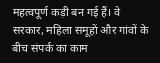महत्वपूर्ण कड़ी बन गई हैं। वे सरकार, महिला समूहों और गांवों के बीच संपर्क का काम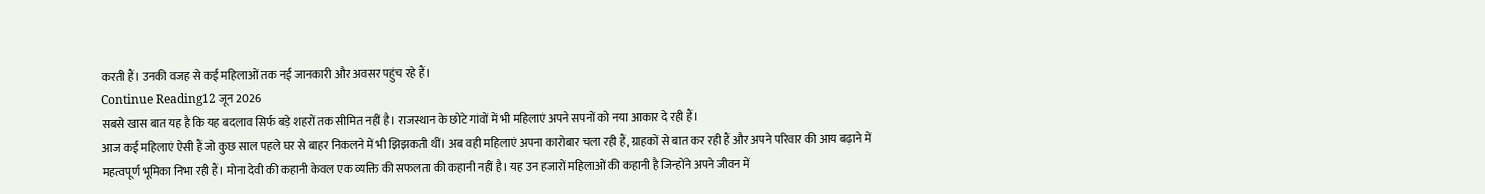करती हैं। उनकी वजह से कई महिलाओं तक नई जानकारी और अवसर पहुंच रहे हैं।
Continue Reading12 जून 2026
सबसे खास बात यह है कि यह बदलाव सिर्फ बड़े शहरों तक सीमित नहीं है। राजस्थान के छोटे गांवों में भी महिलाएं अपने सपनों को नया आकार दे रही हैं।
आज कई महिलाएं ऐसी हैं जो कुछ साल पहले घर से बाहर निकलने में भी झिझकती थीं। अब वही महिलाएं अपना कारोबार चला रही हैं, ग्राहकों से बात कर रही हैं और अपने परिवार की आय बढ़ाने में महत्वपूर्ण भूमिका निभा रही हैं। मोना देवी की कहानी केवल एक व्यक्ति की सफलता की कहानी नहीं है। यह उन हजारों महिलाओं की कहानी है जिन्होंने अपने जीवन में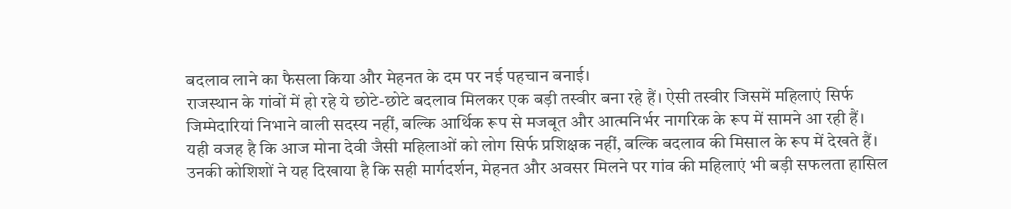बदलाव लाने का फैसला किया और मेहनत के दम पर नई पहचान बनाई।
राजस्थान के गांवों में हो रहे ये छोटे-छोटे बदलाव मिलकर एक बड़ी तस्वीर बना रहे हैं। ऐसी तस्वीर जिसमें महिलाएं सिर्फ जिम्मेदारियां निभाने वाली सदस्य नहीं, बल्कि आर्थिक रूप से मजबूत और आत्मनिर्भर नागरिक के रूप में सामने आ रही हैं।
यही वजह है कि आज मोना देवी जैसी महिलाओं को लोग सिर्फ प्रशिक्षक नहीं, बल्कि बदलाव की मिसाल के रूप में देखते हैं। उनकी कोशिशों ने यह दिखाया है कि सही मार्गदर्शन, मेहनत और अवसर मिलने पर गांव की महिलाएं भी बड़ी सफलता हासिल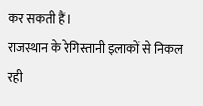कर सकती हैं।
राजस्थान के रेगिस्तानी इलाकों से निकल रही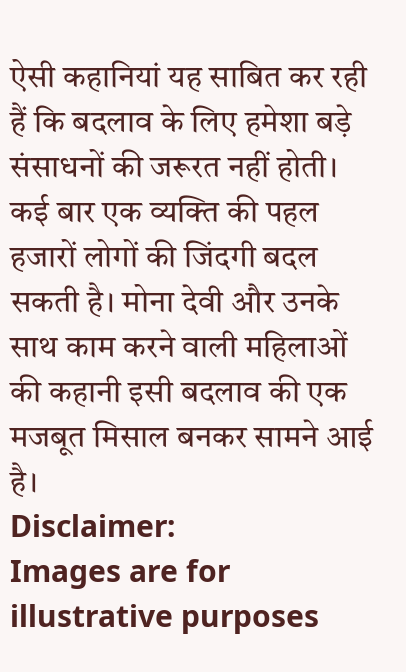ऐसी कहानियां यह साबित कर रही हैं कि बदलाव के लिए हमेशा बड़े संसाधनों की जरूरत नहीं होती। कई बार एक व्यक्ति की पहल हजारों लोगों की जिंदगी बदल सकती है। मोना देवी और उनके साथ काम करने वाली महिलाओं की कहानी इसी बदलाव की एक मजबूत मिसाल बनकर सामने आई है।
Disclaimer:
Images are for illustrative purposes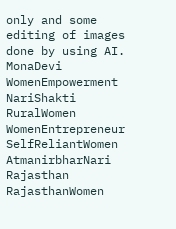only and some editing of images done by using AI.
MonaDevi WomenEmpowerment NariShakti RuralWomen WomenEntrepreneur SelfReliantWomen AtmanirbharNari Rajasthan RajasthanWomen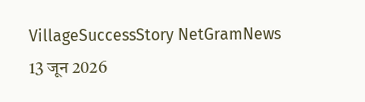VillageSuccessStory NetGramNews
13 जून 2026